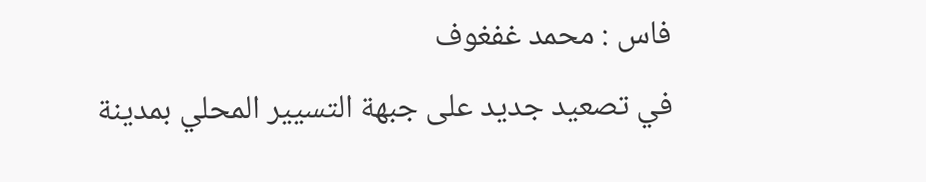فاس : محمد غفغوف
في تصعيد جديد على جبهة التسيير المحلي بمدينة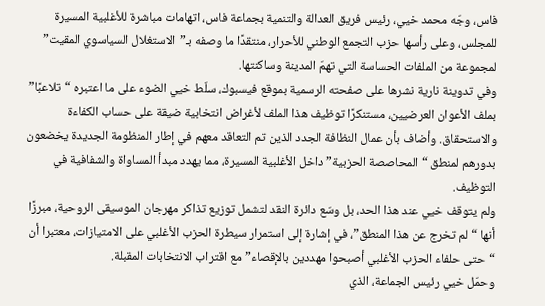فاس، وجّه محمد خيي، رئيس فريق العدالة والتنمية بجماعة فاس، اتهامات مباشرة للأغلبية المسيرة للمجلس، وعلى رأسها حزب التجمع الوطني للأحرار، منتقدًا ما وصفه بـ”الاستغلال السياسوي المقيت” لمجموعة من الملفات الحساسة التي تهمّ المدينة وساكنتها.
وفي تدوينة نارية نشرها على صفحته الرسمية بموقع فيسبوك، سلّط خيي الضوء على ما اعتبره “تلاعبًا” بملف الأعوان العرضيين، مستنكرًا توظيف هذا الملف لأغراض انتخابية ضيقة على حساب الكفاءة والاستحقاق. وأضاف بأن عمال النظافة الجدد الذين تم التعاقد معهم في إطار المنظومة الجديدة يخضعون بدورهم لمنطق “المحاصصة الحزبية” داخل الأغلبية المسيرة، مما يهدد مبدأ المساواة والشفافية في التوظيف.
ولم يتوقف خيي عند هذا الحد، بل وسّع دائرة النقد لتشمل توزيع تذاكر مهرجان الموسيقى الروحية، مبرزًا أنها “لم تخرج عن هذا المنطق”، في إشارة إلى استمرار سيطرة الحزب الأغلبي على الامتيازات، معتبرا أن “حتى حلفاء الحزب الأغلبي أصبحوا مهددين بالإقصاء” مع اقتراب الانتخابات المقبلة.
وحمّل خيي رئيس الجماعة، الذي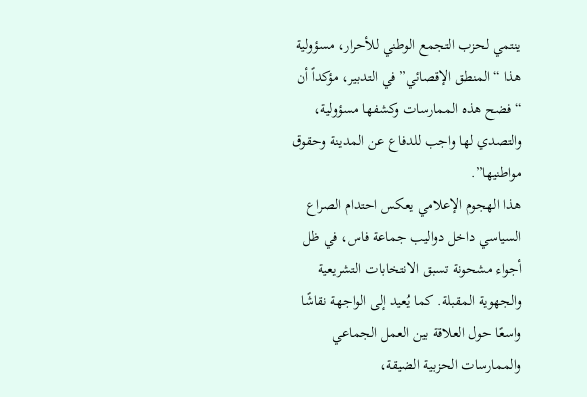ينتمي لحزب التجمع الوطني للأحرار، مسؤولية هذا “المنطق الإقصائي” في التدبير، مؤكداً أن “فضح هذه الممارسات وكشفها مسؤولية، والتصدي لها واجب للدفاع عن المدينة وحقوق مواطنيها”.
هذا الهجوم الإعلامي يعكس احتدام الصراع السياسي داخل دواليب جماعة فاس، في ظل أجواء مشحونة تسبق الانتخابات التشريعية والجهوية المقبلة. كما يُعيد إلى الواجهة نقاشًا واسعًا حول العلاقة بين العمل الجماعي والممارسات الحزبية الضيقة،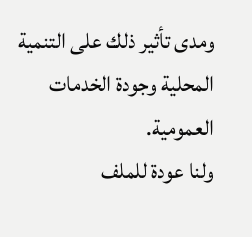ومدى تأثير ذلك على التنمية المحلية وجودة الخدمات العمومية.
ولنا عودة للملف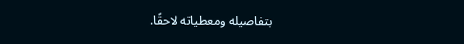بتفاصيله ومعطياته لاحقًا.